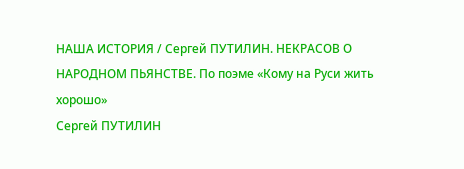НАША ИСТОРИЯ / Сергей ПУТИЛИН. НЕКРАСОВ О НАРОДНОМ ПЬЯНСТВЕ. По поэме «Кому на Руси жить хорошо»
Сергей ПУТИЛИН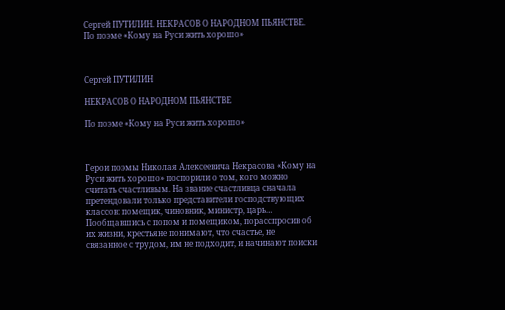Сергей ПУТИЛИН. НЕКРАСОВ О НАРОДНОМ ПЬЯНСТВЕ. По поэме «Кому на Руси жить хорошо»



Сергей ПУТИЛИН

НЕКРАСОВ О НАРОДНОМ ПЬЯНСТВЕ

По поэме «Кому на Руси жить хорошо»



Герои поэмы Николая Алексеевича Некрасова «Кому на Руси жить хорошо» поспорили о том, кого можно считать счастливым. На звание счастливца сначала претендовали только представители господствующих классов: помещик, чиновник, министр, царь… Пообщавшись с попом и помещиком, порасспросив об их жизни, крестьяне понимают, что счастье, не связанное с трудом, им не подходит, и начинают поиски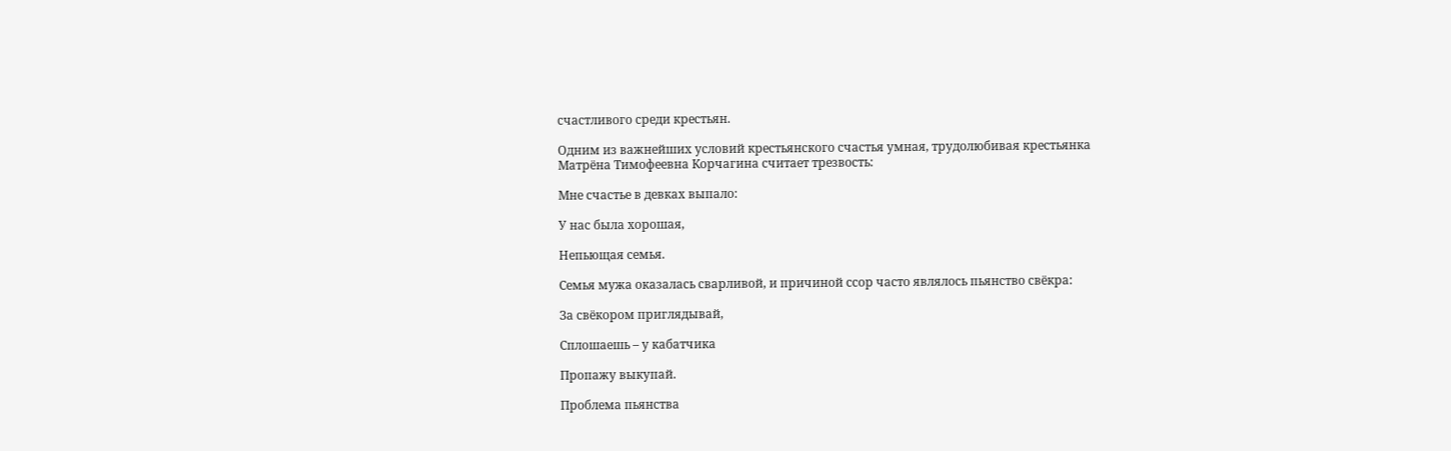счастливого среди крестьян.

Одним из важнейших условий крестьянского счастья умная, трудолюбивая крестьянка Матрёна Тимофеевна Корчагина считает трезвость:

Мне счастье в девках выпало:

У нас была хорошая,

Непьющая семья.

Семья мужа оказалась сварливой, и причиной ссор часто являлось пьянство свёкра:

За свёкором приглядывай,

Сплошаешь – у кабатчика

Пропажу выкупай.

Проблема пьянства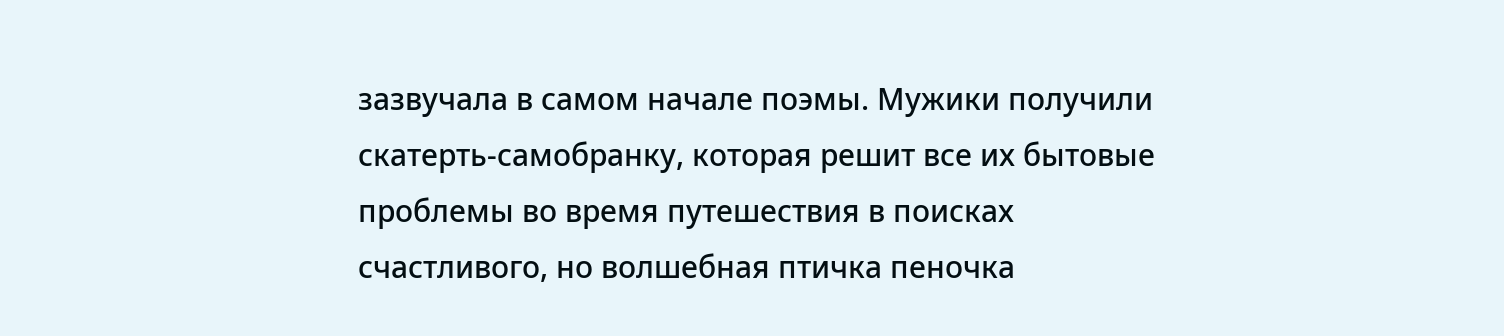зазвучала в самом начале поэмы. Мужики получили скатерть-самобранку, которая решит все их бытовые проблемы во время путешествия в поисках счастливого, но волшебная птичка пеночка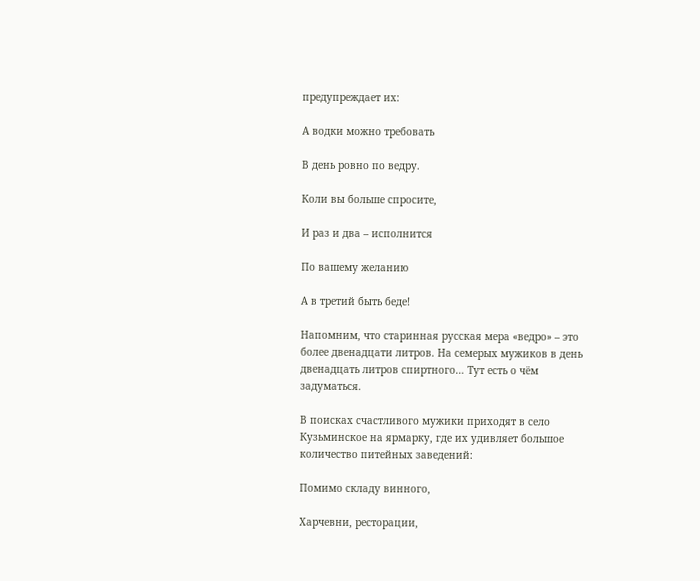предупреждает их:

А водки можно требовать

В день ровно по ведру.

Коли вы больше спросите,

И раз и два – исполнится

По вашему желанию

А в третий быть беде!

Напомним, что старинная русская мера «ведро» – это более двенадцати литров. На семерых мужиков в день двенадцать литров спиртного… Тут есть о чём задуматься.

В поисках счастливого мужики приходят в село Кузьминское на ярмарку, где их удивляет большое количество питейных заведений:

Помимо складу винного,

Харчевни, ресторации,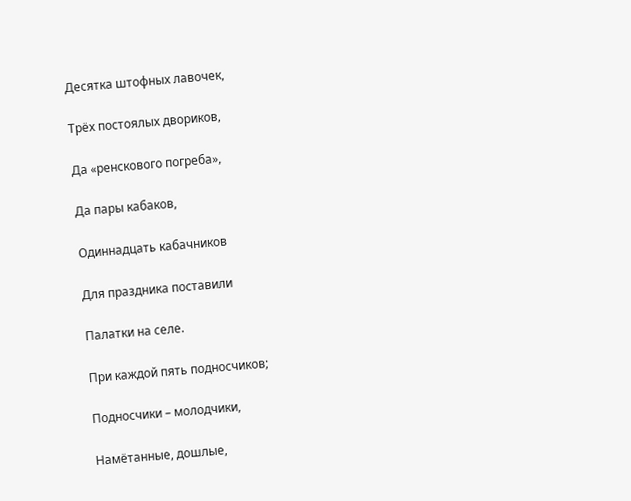Десятка штофных лавочек,

Трёх постоялых двориков,

Да «ренскового погреба»,

Да пары кабаков,

Одиннадцать кабачников

Для праздника поставили

Палатки на селе.

При каждой пять подносчиков;

Подносчики – молодчики,

Намётанные, дошлые,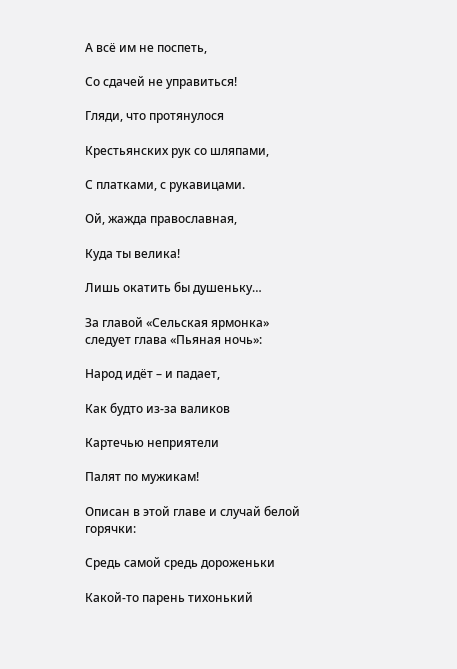А всё им не поспеть,

Со сдачей не управиться!

Гляди, что протянулося

Крестьянских рук со шляпами,

С платками, с рукавицами.

Ой, жажда православная,

Куда ты велика!

Лишь окатить бы душеньку…

За главой «Сельская ярмонка» следует глава «Пьяная ночь»:

Народ идёт – и падает,

Как будто из-за валиков

Картечью неприятели

Палят по мужикам!

Описан в этой главе и случай белой горячки:

Средь самой средь дороженьки

Какой-то парень тихонький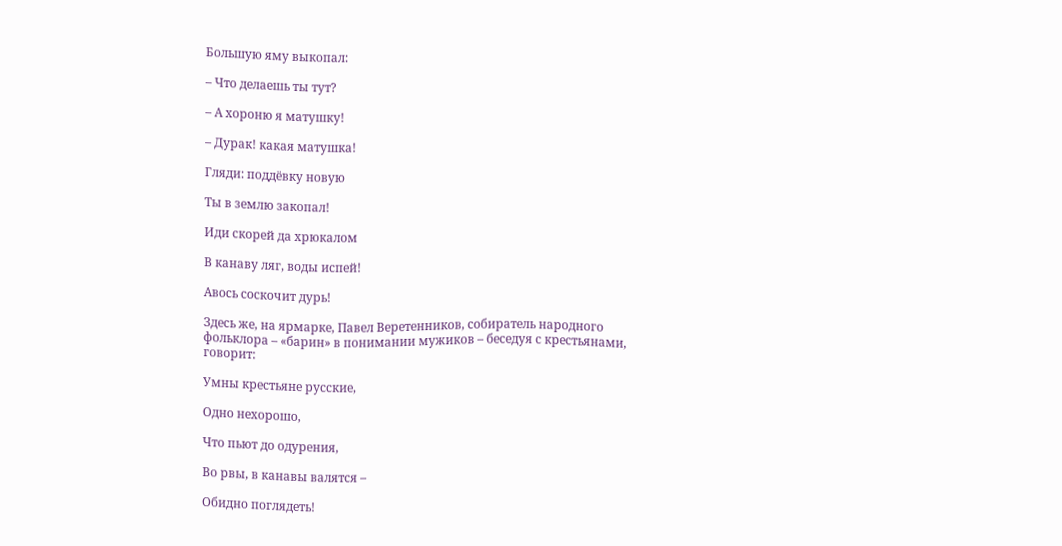Большую яму выкопал:

– Что делаешь ты тут?

– А хороню я матушку!

– Дурак! какая матушка!

Гляди: поддёвку новую

Ты в землю закопал!

Иди скорей да хрюкалом

В канаву ляг, воды испей!

Авось соскочит дурь!

Здесь же, на ярмарке, Павел Веретенников, собиратель народного фольклора – «барин» в понимании мужиков – беседуя с крестьянами, говорит:

Умны крестьяне русские,

Одно нехорошо,

Что пьют до одурения,

Во рвы, в канавы валятся –

Обидно поглядеть!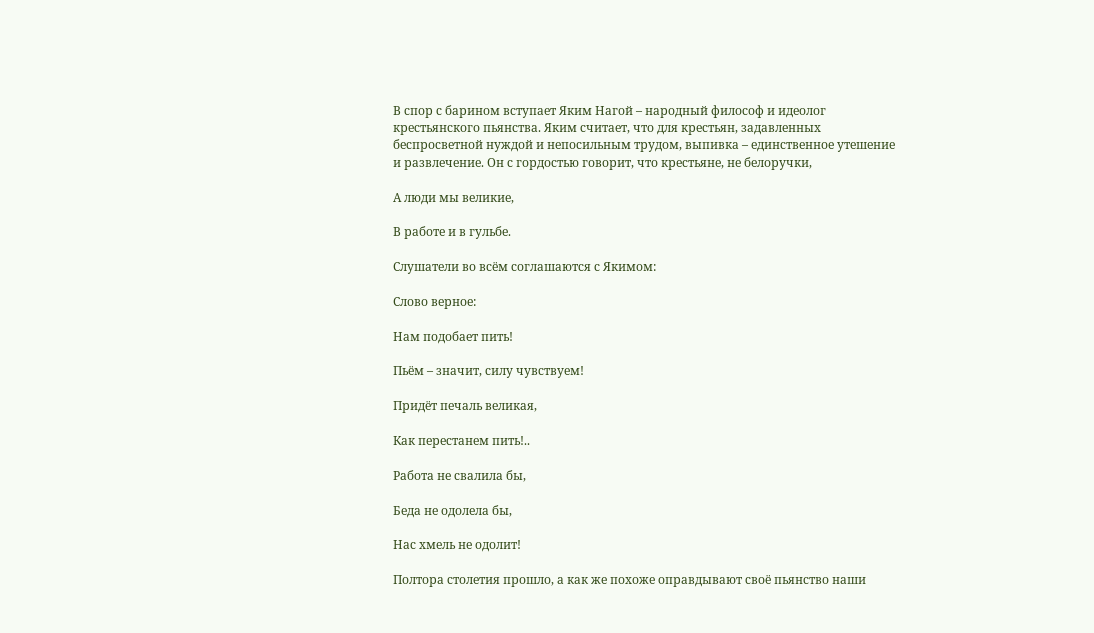В спор с барином вступает Яким Нагой – народный философ и идеолог крестьянского пьянства. Яким считает, что для крестьян, задавленных беспросветной нуждой и непосильным трудом, выпивка – единственное утешение и развлечение. Он с гордостью говорит, что крестьяне, не белоручки,

А люди мы великие,

В работе и в гульбе.

Слушатели во всём соглашаются с Якимом:

Слово верное:

Нам подобает пить!

Пьём – значит, силу чувствуем!

Придёт печаль великая,

Как перестанем пить!..

Работа не свалила бы,

Беда не одолела бы,

Нас хмель не одолит!

Полтора столетия прошло, а как же похоже оправдывают своё пьянство наши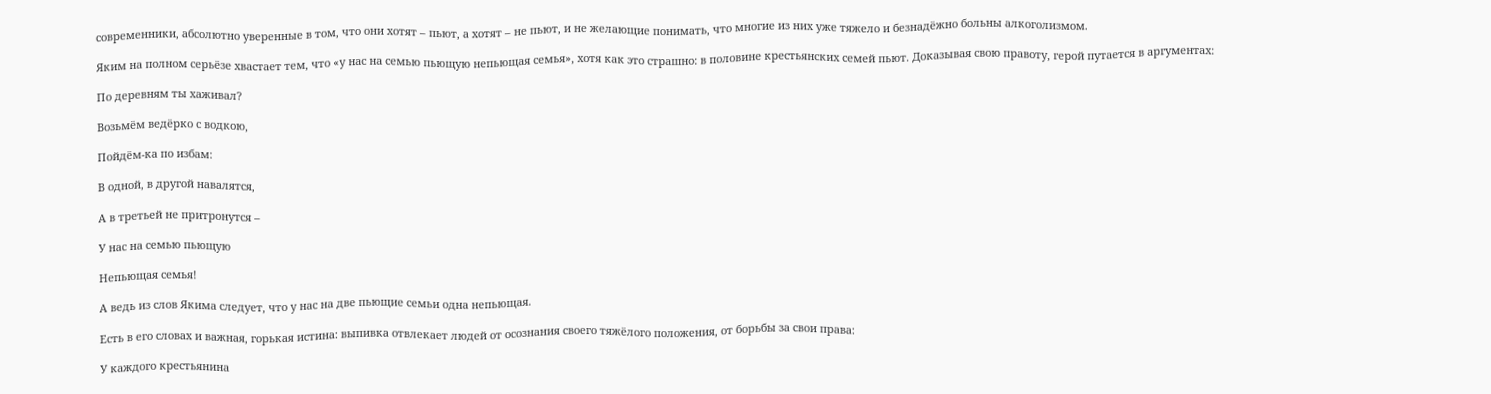современники, абсолютно уверенные в том, что они хотят – пьют, а хотят – не пьют, и не желающие понимать, что многие из них уже тяжело и безнадёжно больны алкоголизмом.

Яким на полном серьёзе хвастает тем, что «у нас на семью пьющую непьющая семья», хотя как это страшно: в половине крестьянских семей пьют. Доказывая свою правоту, герой путается в аргументах:

По деревням ты хаживал?

Возьмём ведёрко с водкою,

Пойдём-ка по избам:

В одной, в другой навалятся,

А в третьей не притронутся –

У нас на семью пьющую

Непьющая семья!

А ведь из слов Якима следует, что у нас на две пьющие семьи одна непьющая.

Есть в его словах и важная, горькая истина: выпивка отвлекает людей от осознания своего тяжёлого положения, от борьбы за свои права:

У каждого крестьянина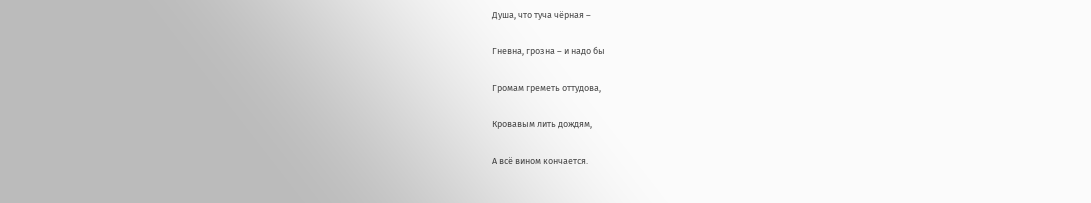Душа, что туча чёрная –

Гневна, грозна – и надо бы

Громам греметь оттудова,

Кровавым лить дождям,

А всё вином кончается.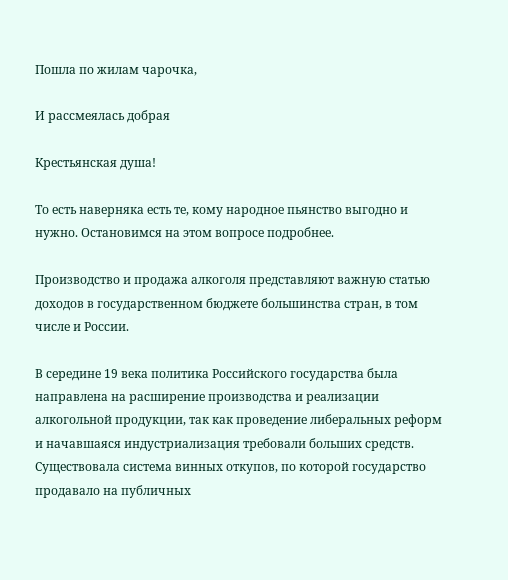Пошла по жилам чарочка,

И рассмеялась добрая

Крестьянская душа!

То есть наверняка есть те, кому народное пьянство выгодно и нужно. Остановимся на этом вопросе подробнее.

Производство и продажа алкоголя представляют важную статью доходов в государственном бюджете большинства стран, в том числе и России.

В середине 19 века политика Российского государства была направлена на расширение производства и реализации алкогольной продукции, так как проведение либеральных реформ и начавшаяся индустриализация требовали больших средств. Существовала система винных откупов, по которой государство продавало на публичных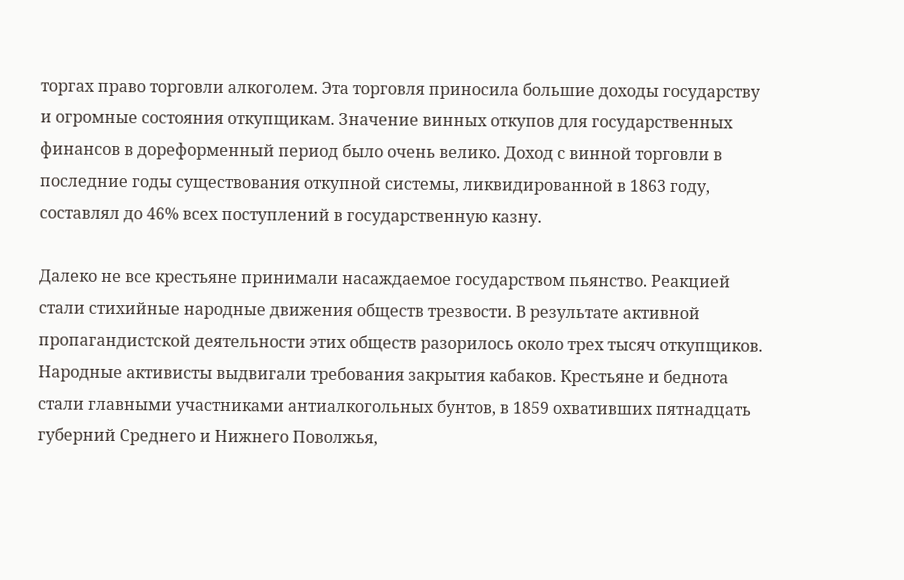торгах право торговли алкоголем. Эта торговля приносила большие доходы государству и огромные состояния откупщикам. Значение винных откупов для государственных финансов в дореформенный период было очень велико. Доход с винной торговли в последние годы существования откупной системы, ликвидированной в 1863 году, составлял до 46% всех поступлений в государственную казну.

Далеко не все крестьяне принимали насаждаемое государством пьянство. Реакцией стали стихийные народные движения обществ трезвости. В результате активной пропагандистской деятельности этих обществ разорилось около трех тысяч откупщиков. Народные активисты выдвигали требования закрытия кабаков. Крестьяне и беднота стали главными участниками антиалкогольных бунтов, в 1859 охвативших пятнадцать губерний Среднего и Нижнего Поволжья,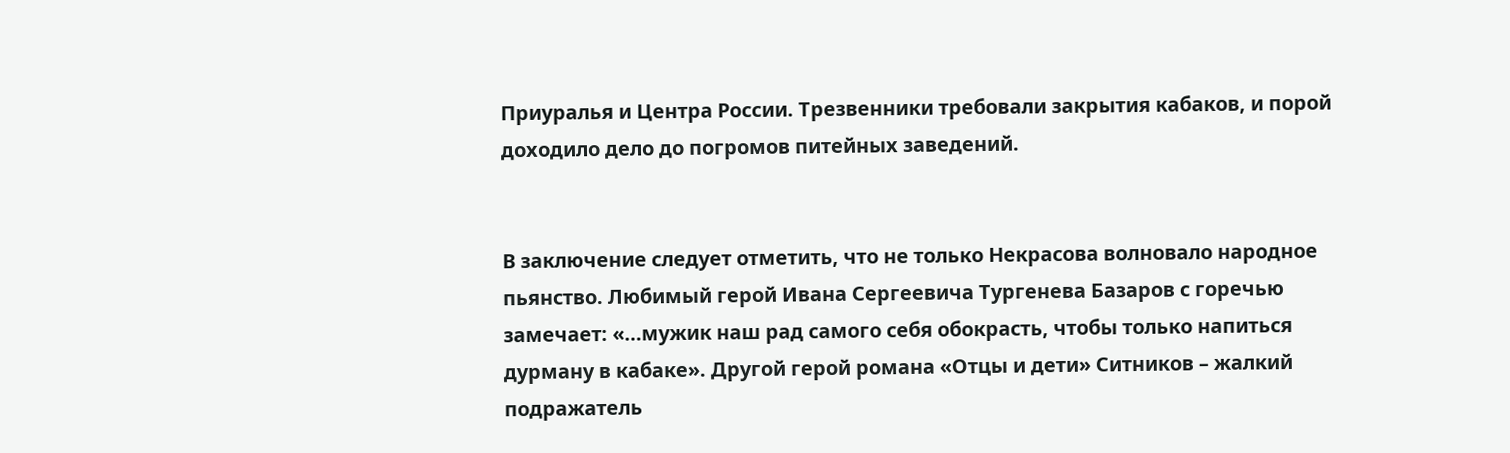Приуралья и Центра России. Трезвенники требовали закрытия кабаков, и порой доходило дело до погромов питейных заведений.


В заключение следует отметить, что не только Некрасова волновало народное пьянство. Любимый герой Ивана Сергеевича Тургенева Базаров с горечью замечает: «…мужик наш рад самого себя обокрасть, чтобы только напиться дурману в кабаке». Другой герой романа «Отцы и дети» Ситников – жалкий подражатель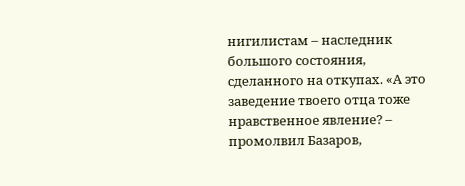нигилистам – наследник большого состояния, сделанного на откупах. «А это заведение твоего отца тоже нравственное явление? – промолвил Базаров,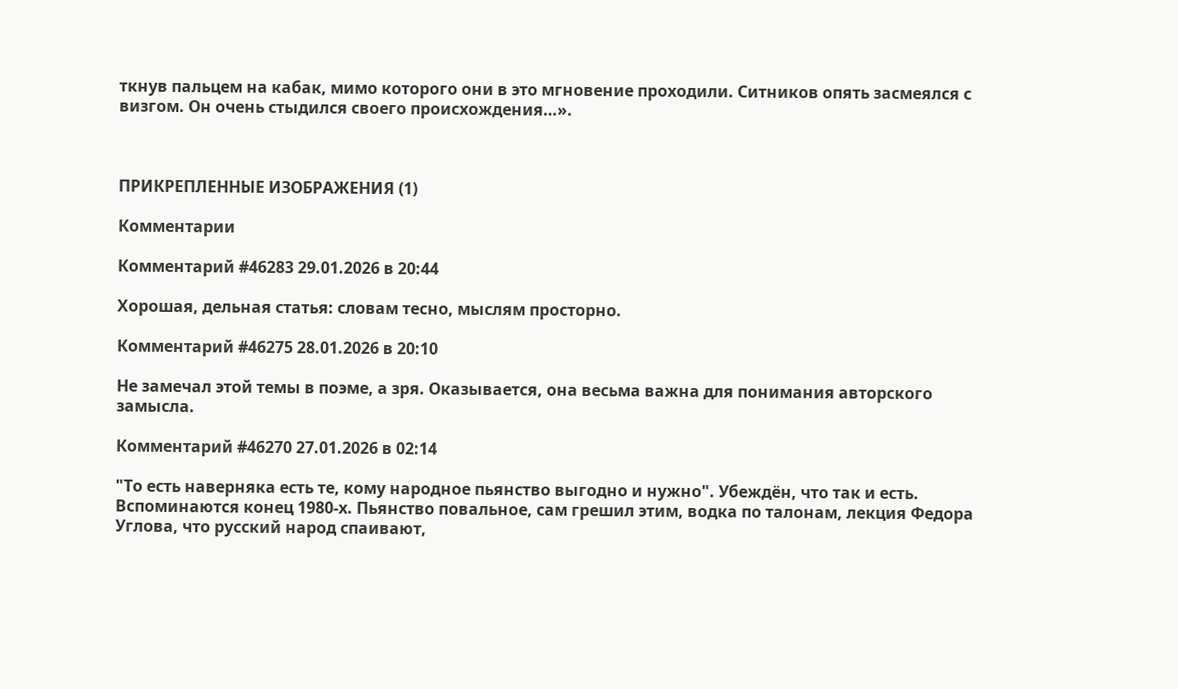ткнув пальцем на кабак, мимо которого они в это мгновение проходили. Ситников опять засмеялся с визгом. Он очень стыдился своего происхождения…».



ПРИКРЕПЛЕННЫЕ ИЗОБРАЖЕНИЯ (1)

Комментарии

Комментарий #46283 29.01.2026 в 20:44

Хорошая, дельная статья: словам тесно, мыслям просторно.

Комментарий #46275 28.01.2026 в 20:10

Не замечал этой темы в поэме, а зря. Оказывается, она весьма важна для понимания авторского замысла.

Комментарий #46270 27.01.2026 в 02:14

"То есть наверняка есть те, кому народное пьянство выгодно и нужно". Убеждён, что так и есть. Вспоминаются конец 1980-х. Пьянство повальное, сам грешил этим, водка по талонам, лекция Федора Углова, что русский народ спаивают,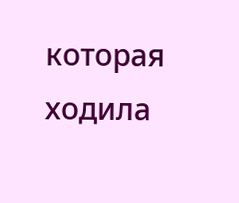которая ходила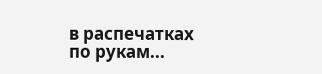в распечатках по рукам...